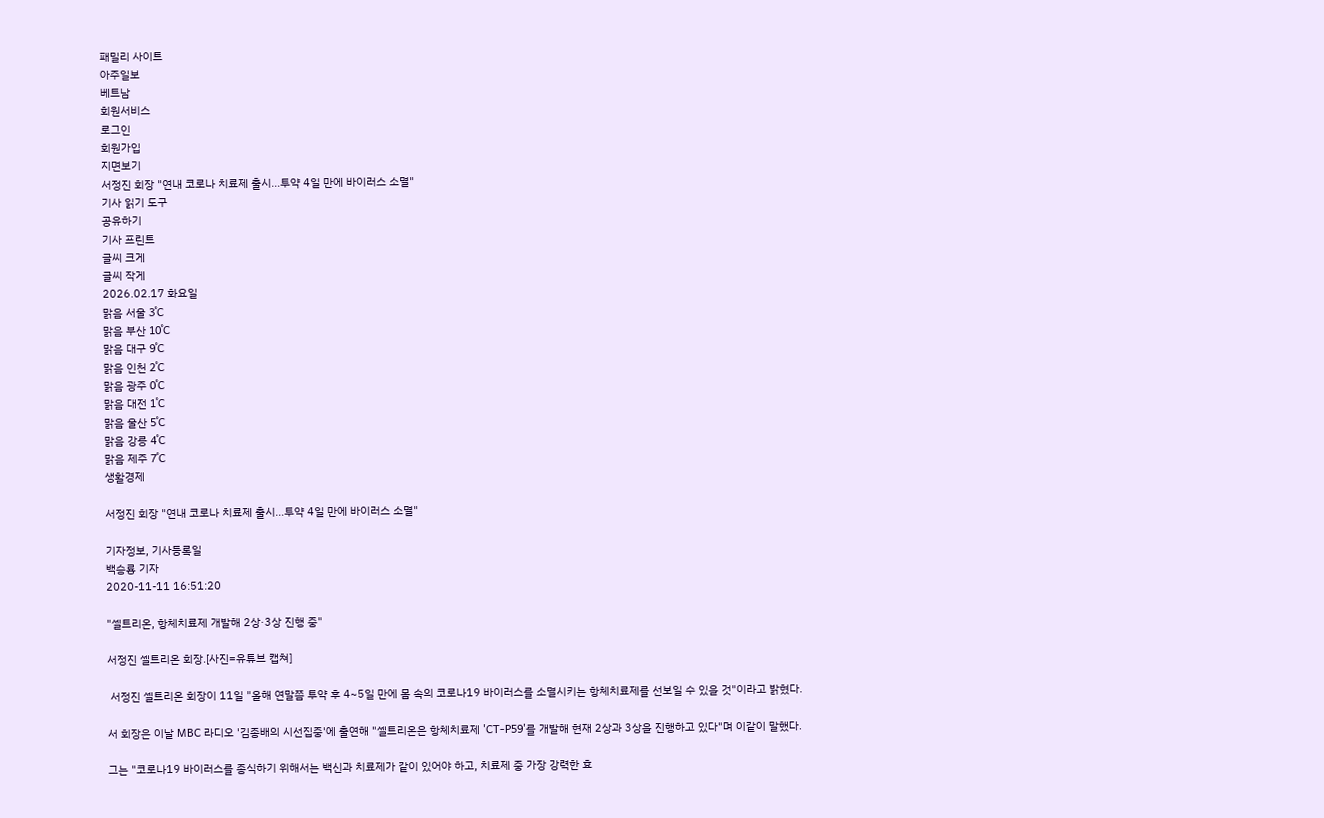패밀리 사이트
아주일보
베트남
회원서비스
로그인
회원가입
지면보기
서정진 회장 "연내 코로나 치료제 출시…투약 4일 만에 바이러스 소멸"
기사 읽기 도구
공유하기
기사 프린트
글씨 크게
글씨 작게
2026.02.17 화요일
맑음 서울 3˚C
맑음 부산 10˚C
맑음 대구 9˚C
맑음 인천 2˚C
맑음 광주 0˚C
맑음 대전 1˚C
맑음 울산 5˚C
맑음 강릉 4˚C
맑음 제주 7˚C
생활경제

서정진 회장 "연내 코로나 치료제 출시…투약 4일 만에 바이러스 소멸"

기자정보, 기사등록일
백승룡 기자
2020-11-11 16:51:20

"셀트리온, 항체치료제 개발해 2상·3상 진행 중"

서정진 셀트리온 회장.[사진=유튜브 캡쳐]

 서정진 셀트리온 회장이 11일 "올해 연말쯤 투약 후 4~5일 만에 몸 속의 코로나19 바이러스를 소멸시키는 항체치료제를 선보일 수 있을 것"이라고 밝혔다.

서 회장은 이날 MBC 라디오 '김종배의 시선집중'에 출연해 "셀트리온은 항체치료제 'CT-P59'를 개발해 현재 2상과 3상을 진행하고 있다"며 이같이 말했다.

그는 "코로나19 바이러스를 종식하기 위해서는 백신과 치료제가 같이 있어야 하고, 치료제 중 가장 강력한 효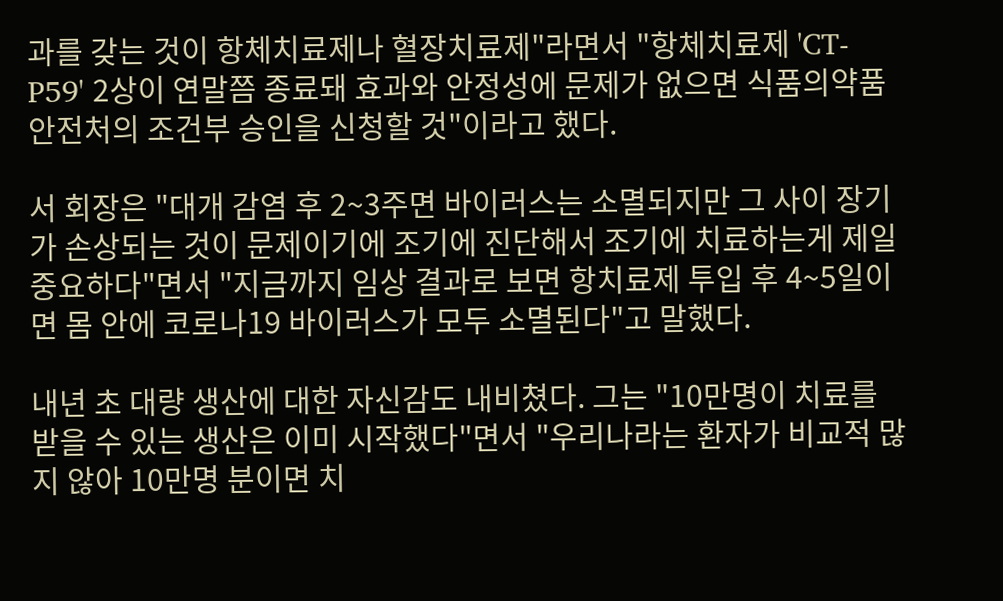과를 갖는 것이 항체치료제나 혈장치료제"라면서 "항체치료제 'CT-P59' 2상이 연말쯤 종료돼 효과와 안정성에 문제가 없으면 식품의약품안전처의 조건부 승인을 신청할 것"이라고 했다.

서 회장은 "대개 감염 후 2~3주면 바이러스는 소멸되지만 그 사이 장기가 손상되는 것이 문제이기에 조기에 진단해서 조기에 치료하는게 제일 중요하다"면서 "지금까지 임상 결과로 보면 항치료제 투입 후 4~5일이면 몸 안에 코로나19 바이러스가 모두 소멸된다"고 말했다.

내년 초 대량 생산에 대한 자신감도 내비쳤다. 그는 "10만명이 치료를 받을 수 있는 생산은 이미 시작했다"면서 "우리나라는 환자가 비교적 많지 않아 10만명 분이면 치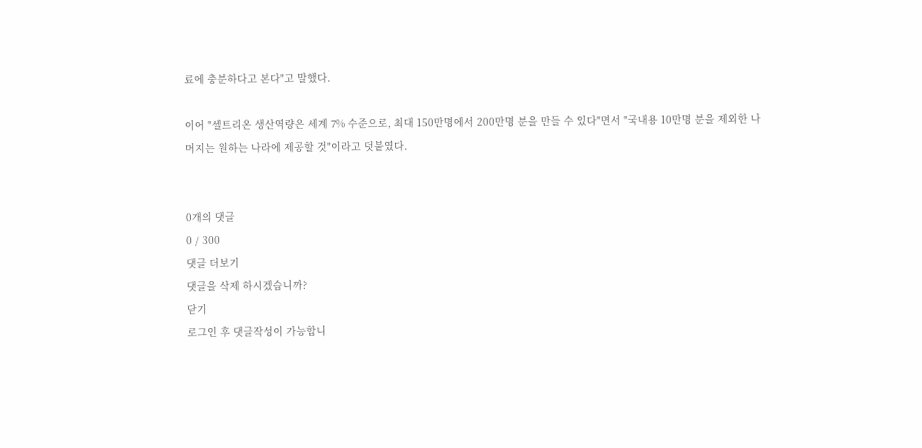료에 충분하다고 본다"고 말했다.

이어 "셀트리온 생산역량은 세계 7% 수준으로, 최대 150만명에서 200만명 분을 만들 수 있다"면서 "국내용 10만명 분을 제외한 나머지는 원하는 나라에 제공할 것"이라고 덧붙였다.


0개의 댓글
0 / 300
댓글 더보기
댓글을 삭제 하시겠습니까?
닫기
로그인 후 댓글작성이 가능합니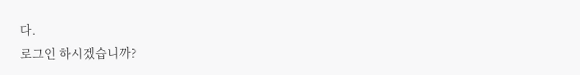다.
로그인 하시겠습니까?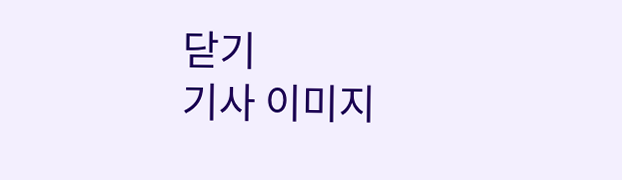닫기
기사 이미지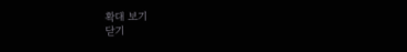확대 보기
닫기